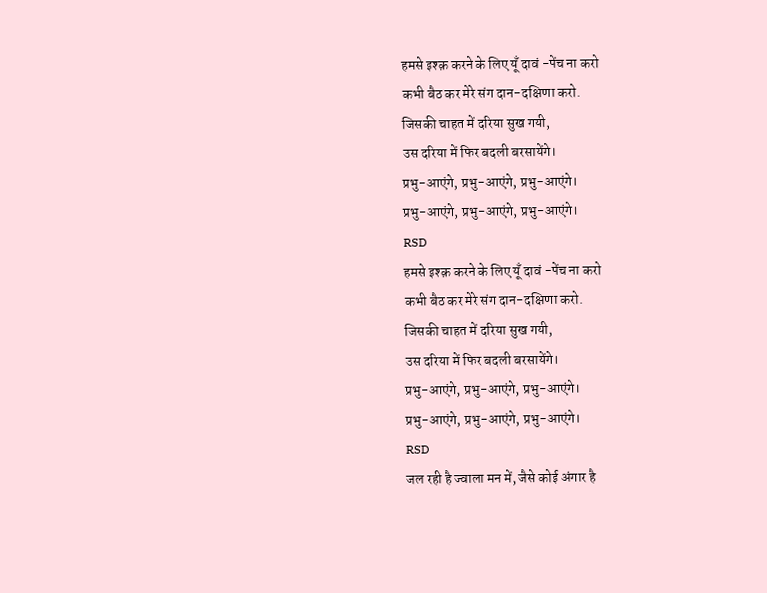हमसे इश्क़ करने के लिए यूँ दावं -पेंच ना करो
कभी बैठ कर मेरे संग दान-दक्षिणा करो.
जिसकी चाहत में दरिया सुख गयी,
उस दरिया में फिर बदली बरसायेंगे।
प्रभु-आएंगे, प्रभु-आएंगे, प्रभु-आएंगे।
प्रभु-आएंगे, प्रभु-आएंगे, प्रभु-आएंगे।
RSD
हमसे इश्क़ करने के लिए यूँ दावं -पेंच ना करो
कभी बैठ कर मेरे संग दान-दक्षिणा करो.
जिसकी चाहत में दरिया सुख गयी,
उस दरिया में फिर बदली बरसायेंगे।
प्रभु-आएंगे, प्रभु-आएंगे, प्रभु-आएंगे।
प्रभु-आएंगे, प्रभु-आएंगे, प्रभु-आएंगे।
RSD
जल रही है ज्वाला मन में, जैसे कोई अंगार है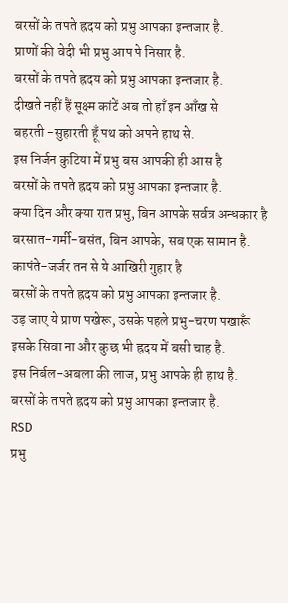बरसों के तपते ह्रदय को प्रभु आपका इन्तजार है.
प्राणों की वेदी भी प्रभु आप पे निसार है.
बरसों के तपते ह्रदय को प्रभु आपका इन्तजार है.
दीखते नहीं हैं सूक्ष्म कांटें अब तो हाँ इन आँख से
बहरती -सुहारती हूँ पथ को अपने हाथ से.
इस निर्जन कुटिया में प्रभु बस आपकी ही आस है
बरसों के तपते ह्रदय को प्रभु आपका इन्तजार है.
क्या दिन और क्या रात प्रभु, बिन आपके सर्वत्र अन्धकार है
बरसात-गर्मी-बसंत, बिन आपके, सब एक सामान है.
कापंते-जर्जर तन से ये आखिरी गुहार है
बरसों के तपते ह्रदय को प्रभु आपका इन्तजार है.
उड़ जाए ये प्राण पखेरू, उसके पहले प्रभु-चरण पखारूँ
इसके सिवा ना और कुछ भी ह्रदय में बसी चाह है.
इस निर्बल-अबला की लाज, प्रभु आपके ही हाथ है.
बरसों के तपते ह्रदय को प्रभु आपका इन्तजार है.
RSD
प्रभु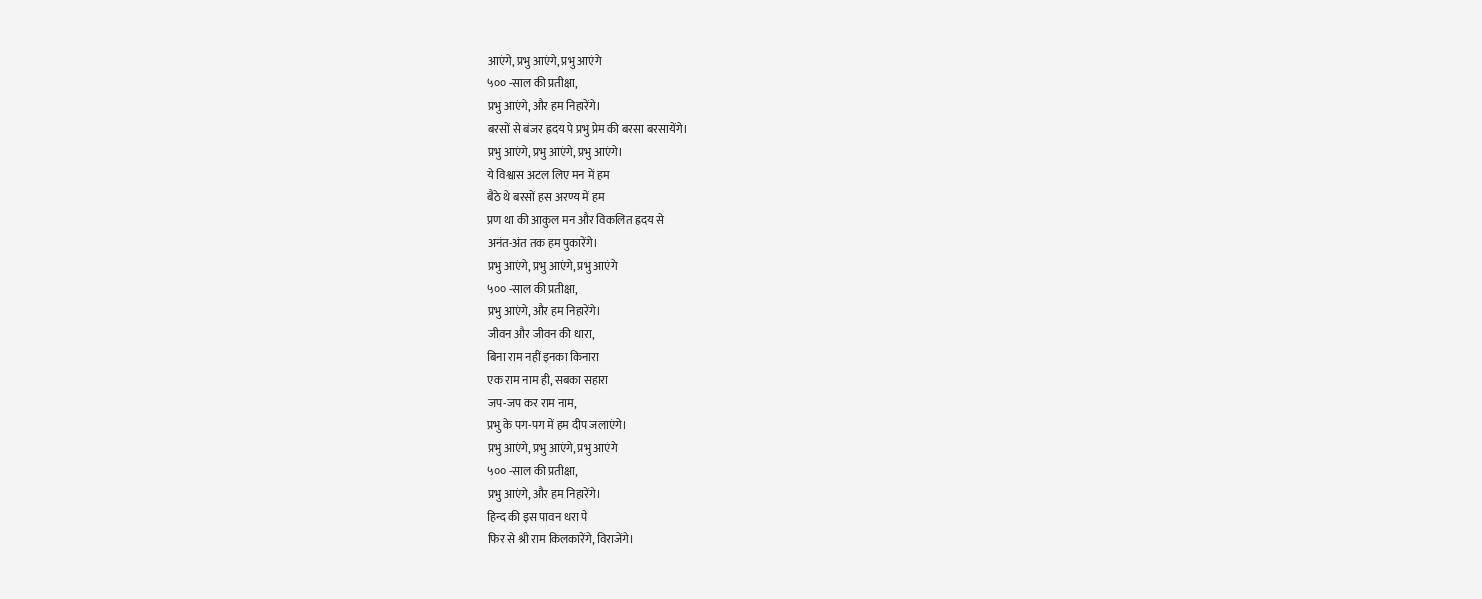आएंगे, प्रभु आएंगे, प्रभु आएंगे
५०० -साल की प्रतीक्षा,
प्रभु आएंगे, और हम निहारेंगे।
बरसों से बंजर ह्रदय पे प्रभु प्रेम की बरसा बरसायेंगे।
प्रभु आएंगे, प्रभु आएंगे, प्रभु आएंगे।
ये विश्वास अटल लिए मन में हम
बैठे थे बरसों हस अरण्य में हम
प्रण था की आकुल मन और विकलित ह्रदय से
अनंत-अंत तक हम पुकारेंगे।
प्रभु आएंगे, प्रभु आएंगे, प्रभु आएंगे
५०० -साल की प्रतीक्षा,
प्रभु आएंगे, और हम निहारेंगे।
जीवन और जीवन की धारा,
बिना राम नहीं इनका किनारा
एक राम नाम ही, सबका सहारा
जप-जप कर राम नाम,
प्रभु के पग-पग में हम दीप जलाएंगे।
प्रभु आएंगे, प्रभु आएंगे, प्रभु आएंगे
५०० -साल की प्रतीक्षा,
प्रभु आएंगे, और हम निहारेंगे।
हिन्द की इस पावन धरा पे
फिर से श्री राम किलकारेंगे, विराजेंगे।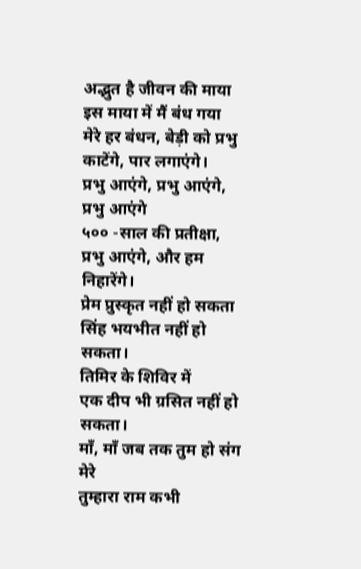अद्भुत है जीवन की माया
इस माया में मैं बंध गया
मेरे हर बंधन, बेड़ी को प्रभु काटेंगे, पार लगाएंगे।
प्रभु आएंगे, प्रभु आएंगे, प्रभु आएंगे
५०० -साल की प्रतीक्षा,
प्रभु आएंगे, और हम निहारेंगे।
प्रेम प्रुस्कृत नहीं हो सकता
सिंह भयभीत नहीं हो सकता।
तिमिर के शिविर में
एक दीप भी ग्रसित नहीं हो सकता।
माँ, माँ जब तक तुम हो संग मेरे
तुम्हारा राम कभी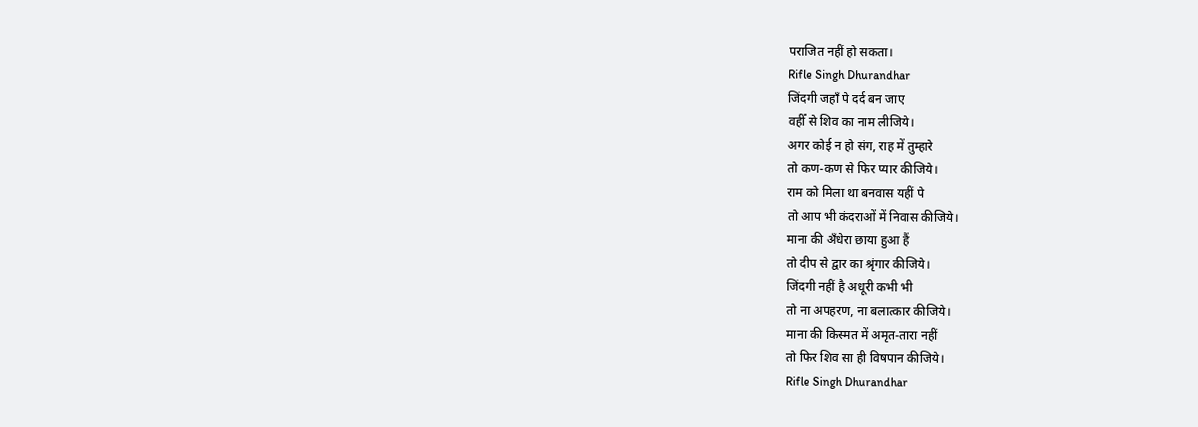पराजित नहीं हो सकता।
Rifle Singh Dhurandhar
जिंदगी जहाँ पे दर्द बन जाए
वहीँ से शिव का नाम लीजिये।
अगर कोई न हो संग, राह में तुम्हारे
तो कण-कण से फिर प्यार कीजिये।
राम को मिला था बनवास यहीं पे
तो आप भी कंदराओं में निवास कीजिये।
माना की अँधेरा छाया हुआ हैं
तो दीप से द्वार का श्रृंगार कीजिये।
जिंदगी नहीं है अधूरी कभी भी
तो ना अपहरण, ना बलात्कार कीजिये।
माना की किस्मत में अमृत-तारा नहीं
तो फिर शिव सा ही विषपान कीजिये।
Rifle Singh Dhurandhar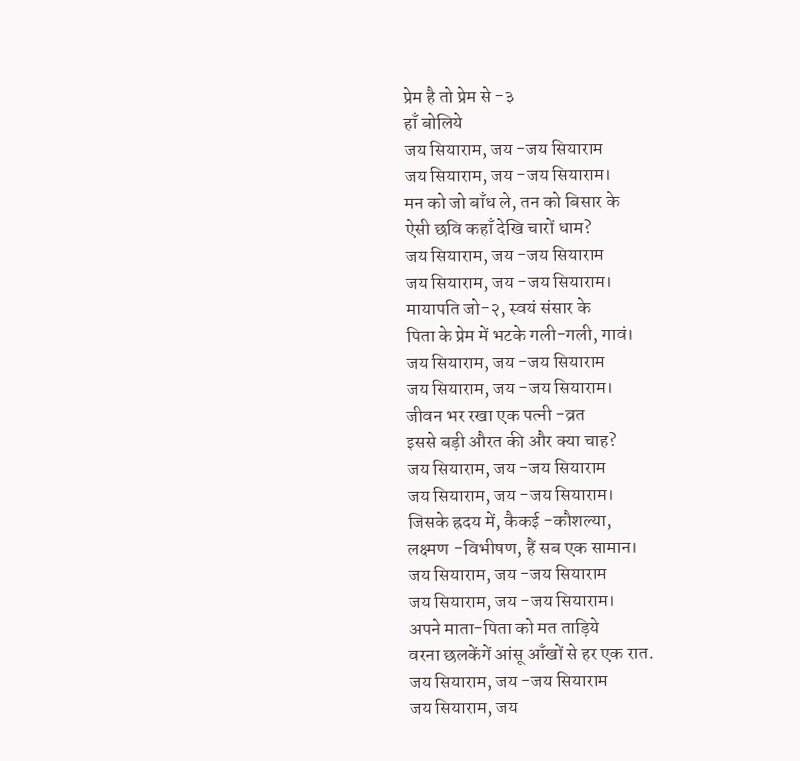प्रेम है तो प्रेम से -३
हाँ बोलिये
जय सियाराम, जय -जय सियाराम
जय सियाराम, जय -जय सियाराम।
मन को जो बाँध ले, तन को बिसार के
ऐसी छवि कहाँ देखि चारों धाम?
जय सियाराम, जय -जय सियाराम
जय सियाराम, जय -जय सियाराम।
मायापति जो-२, स्वयं संसार के
पिता के प्रेम में भटके गली-गली, गावं।
जय सियाराम, जय -जय सियाराम
जय सियाराम, जय -जय सियाराम।
जीवन भर रखा एक पत्नी -व्रत
इससे बड़ी औरत की और क्या चाह?
जय सियाराम, जय -जय सियाराम
जय सियाराम, जय -जय सियाराम।
जिसके ह्रदय में, कैकई -कौशल्या,
लक्ष्मण -विभीषण, हैं सब एक सामान।
जय सियाराम, जय -जय सियाराम
जय सियाराम, जय -जय सियाराम।
अपने माता-पिता को मत ताड़िये
वरना छलकेंगें आंसू आँखों से हर एक रात.
जय सियाराम, जय -जय सियाराम
जय सियाराम, जय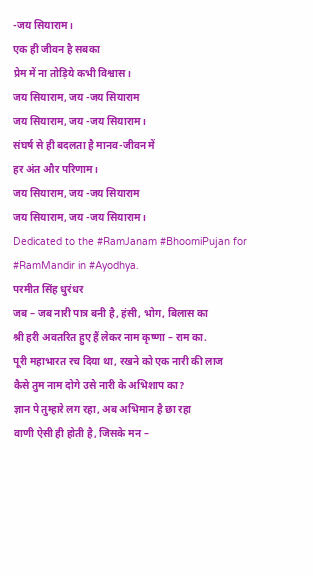-जय सियाराम।
एक ही जीवन है सबका
प्रेम में ना तोड़िये कभी विश्वास।
जय सियाराम, जय -जय सियाराम
जय सियाराम, जय -जय सियाराम।
संघर्ष से ही बदलता है मानव-जीवन में
हर अंत और परिणाम।
जय सियाराम, जय -जय सियाराम
जय सियाराम, जय -जय सियाराम।
Dedicated to the #RamJanam #BhoomiPujan for #RamMandir in #Ayodhya.
परमीत सिंह धुरंधर
जब – जब नारी पात्र बनी है, हंसी, भोग, बिलास का
श्री हरी अवतरित हुए हैं लेकर नाम कृष्णा – राम का.
पूरी महाभारत रच दिया था, रखने को एक नारी की लाज
कैसे तुम नाम दोगे उसे नारी के अभिशाप का?
ज्ञान पे तुम्हारे लग रहा, अब अभिमान है छा रहा
वाणी ऐसी ही होती है, जिसके मन –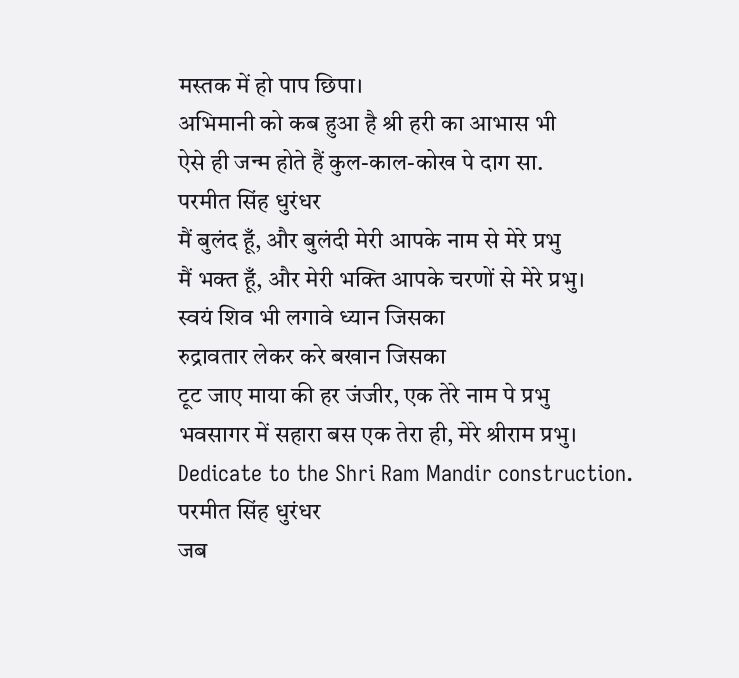मस्तक में हो पाप छिपा।
अभिमानी को कब हुआ है श्री हरी का आभास भी
ऐसे ही जन्म होते हैं कुल-काल-कोख पे दाग सा.
परमीत सिंह धुरंधर
मैं बुलंद हूँ, और बुलंदी मेरी आपके नाम से मेरे प्रभु
मैं भक्त हूँ, और मेरी भक्ति आपके चरणों से मेरे प्रभु।
स्वयं शिव भी लगावे ध्यान जिसका
रुद्रावतार लेकर करे बखान जिसका
टूट जाए माया की हर जंजीर, एक तेरे नाम पे प्रभु
भवसागर में सहारा बस एक तेरा ही, मेरे श्रीराम प्रभु।
Dedicate to the Shri Ram Mandir construction.
परमीत सिंह धुरंधर
जब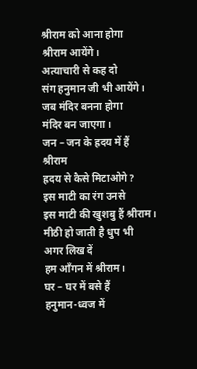श्रीराम को आना होगा
श्रीराम आयेंगे।
अत्याचारी से कह दो
संग हनुमान जी भी आयेंगे।
जब मंदिर बनना होगा
मंदिर बन जाएगा।
जन – जन के ह्रदय में हैं श्रीराम
ह्रदय से कैसे मिटाओगे?
इस माटी का रंग उनसे
इस माटी की खुशबु हैं श्रीराम।
मीठी हो जाती है धुप भी
अगर लिख दें
हम आँगन में श्रीराम।
घर – घर में बसे हैं
हनुमान-ध्वज में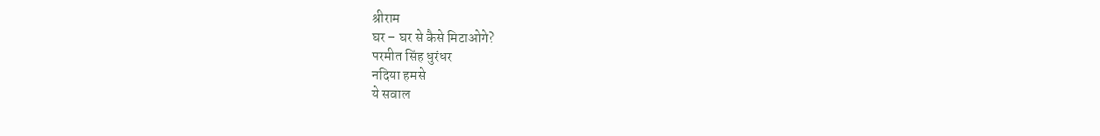श्रीराम
घर – घर से कैसे मिटाओगे?
परमीत सिंह धुरंधर
नदिया हमसे
ये सवाल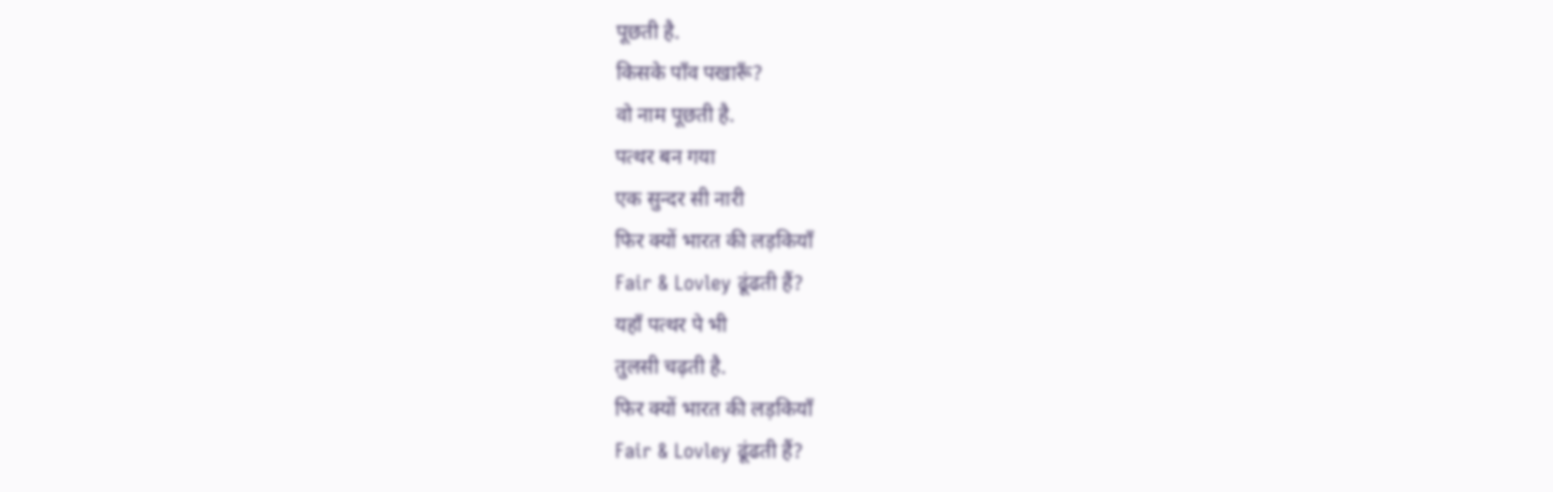पूछती है.
किसके पाँव पखारूँ?
वो नाम पूछती है.
पत्थर बन गया
एक सुन्दर सी नारी
फिर क्यों भारत की लड़कियाँ
Fair & Lovley ढूंढती हैं?
यहाँ पत्थर पे भी
तुलसी चढ़ती है.
फिर क्यों भारत की लड़कियाँ
Fair & Lovley ढूंढती हैं?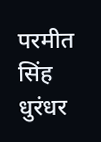परमीत सिंह धुरंधर